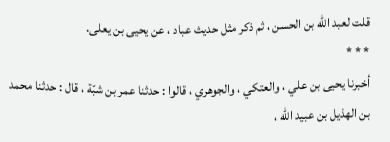قلت لعبد الله بن الحسن ، ثم ذكر مثل حديث عباد ، عن يحيى بن يعلى.
* * *
أخبرنا يحيى بن علي ، والعتكي ، والجوهري ، قالوا : حدثنا عمر بن شبّة ، قال : حدثنا محمد بن الهذيل بن عبيد الله ،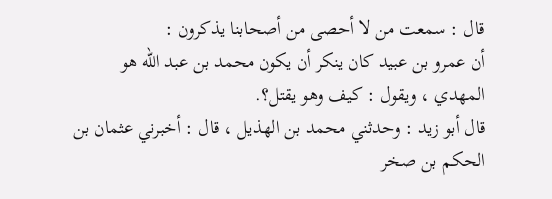قال : سمعت من لا أحصى من أصحابنا يذكرون :
أن عمرو بن عبيد كان ينكر أن يكون محمد بن عبد الله هو المهدي ، ويقول : كيف وهو يقتل؟.
قال أبو زيد : وحدثني محمد بن الهذيل ، قال : أخبرني عثمان بن الحكم بن صخر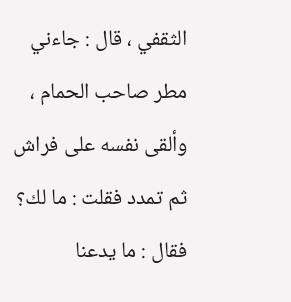الثقفي ، قال : جاءني مطر صاحب الحمام ، وألقى نفسه على فراش ثم تمدد فقلت : ما لك؟ فقال : ما يدعنا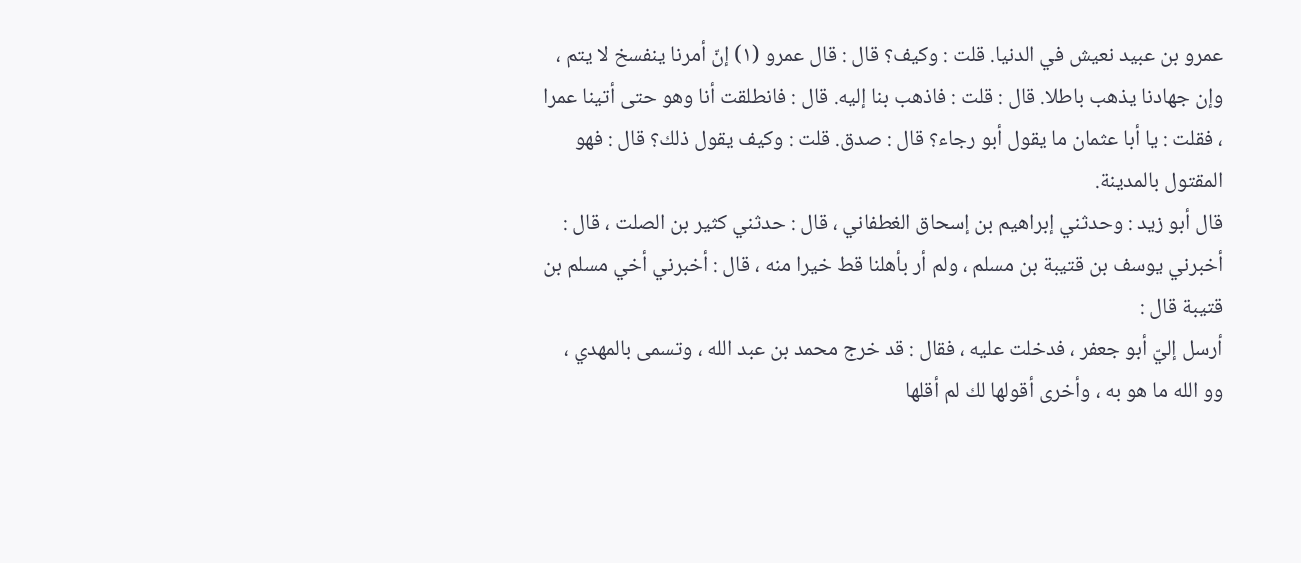عمرو بن عبيد نعيش في الدنيا. قلت : وكيف؟ قال : قال عمرو (١) إنّ أمرنا ينفسخ لا يتم ، وإن جهادنا يذهب باطلا. قال : قلت : فاذهب بنا إليه. قال : فانطلقت أنا وهو حتى أتينا عمرا ، فقلت : يا أبا عثمان ما يقول أبو رجاء؟ قال : صدق. قلت : وكيف يقول ذلك؟ قال : فهو المقتول بالمدينة.
قال أبو زيد : وحدثني إبراهيم بن إسحاق الغطفاني ، قال : حدثني كثير بن الصلت ، قال : أخبرني يوسف بن قتيبة بن مسلم ، ولم أر بأهلنا قط خيرا منه ، قال : أخبرني أخي مسلم بن قتيبة قال :
أرسل إليّ أبو جعفر ، فدخلت عليه ، فقال : قد خرج محمد بن عبد الله ، وتسمى بالمهدي ، وو الله ما هو به ، وأخرى أقولها لك لم أقلها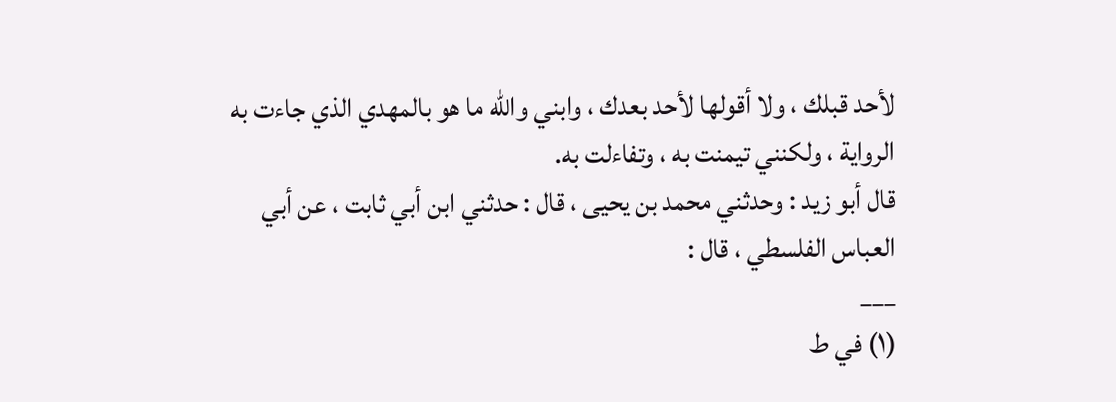لأحد قبلك ، ولا أقولها لأحد بعدك ، وابني والله ما هو بالمهدي الذي جاءت به الرواية ، ولكنني تيمنت به ، وتفاءلت به.
قال أبو زيد : وحدثني محمد بن يحيى ، قال : حدثني ابن أبي ثابت ، عن أبي العباس الفلسطي ، قال :
___
(١) في ط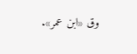وق «ابن عمر».